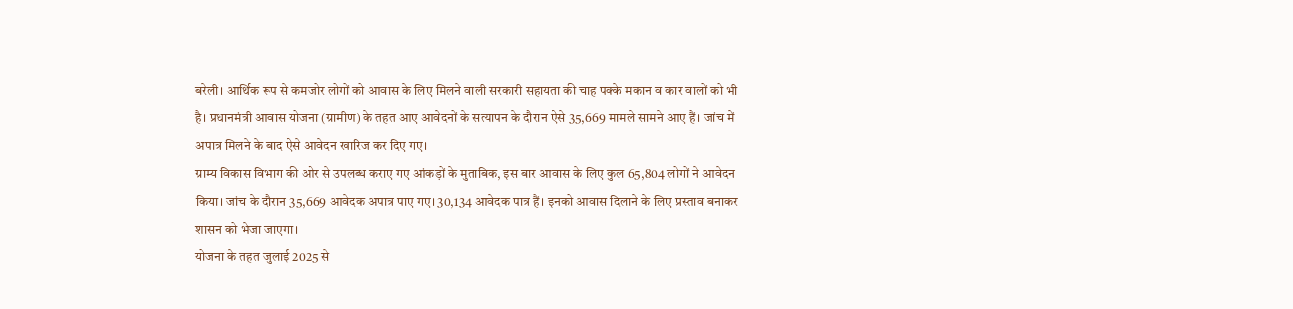बरेली। आर्थिक रूप से कमजोर लोगों को आवास के लिए मिलने वाली सरकारी सहायता की चाह पक्के मकान व कार वालों को भी है। प्रधानमंत्री आवास योजना (ग्रामीण) के तहत आए आवेदनों के सत्यापन के दौरान ऐसे 35,669 मामले सामने आए हैं। जांच में अपात्र मिलने के बाद ऐसे आवेदन खारिज कर दिए गए।
ग्राम्य विकास विभाग की ओर से उपलब्ध कराए गए आंकड़ों के मुताबिक, इस बार आवास के लिए कुल 65,804 लोगों ने आवेदन किया। जांच के दौरान 35,669 आवेदक अपात्र पाए गए। 30,134 आवेदक पात्र हैं। इनको आवास दिलाने के लिए प्रस्ताव बनाकर शासन को भेजा जाएगा।
योजना के तहत जुलाई 2025 से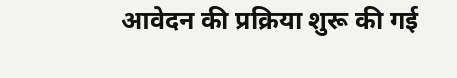आवेदन की प्रक्रिया शुरू की गई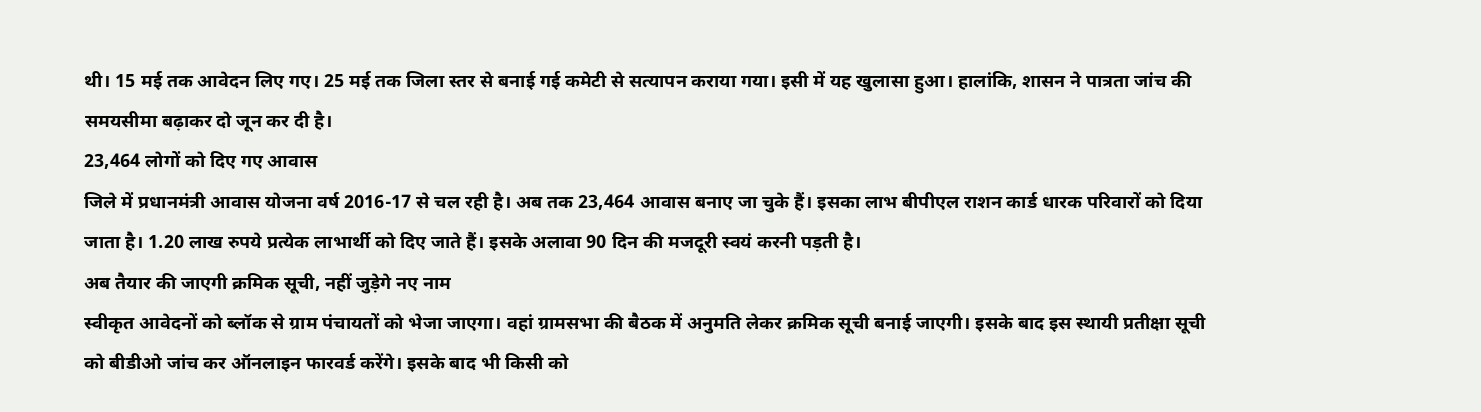थी। 15 मई तक आवेदन लिए गए। 25 मई तक जिला स्तर से बनाई गई कमेटी से सत्यापन कराया गया। इसी में यह खुलासा हुआ। हालांकि, शासन ने पात्रता जांच की समयसीमा बढ़ाकर दो जून कर दी है।
23,464 लोगों को दिए गए आवास
जिले में प्रधानमंत्री आवास योजना वर्ष 2016-17 से चल रही है। अब तक 23,464 आवास बनाए जा चुके हैं। इसका लाभ बीपीएल राशन कार्ड धारक परिवारों को दिया जाता है। 1.20 लाख रुपये प्रत्येक लाभार्थी को दिए जाते हैं। इसके अलावा 90 दिन की मजदूरी स्वयं करनी पड़ती है।
अब तैयार की जाएगी क्रमिक सूची, नहीं जुड़ेगे नए नाम
स्वीकृत आवेदनों को ब्लॉक से ग्राम पंचायतों को भेजा जाएगा। वहां ग्रामसभा की बैठक में अनुमति लेकर क्रमिक सूची बनाई जाएगी। इसके बाद इस स्थायी प्रतीक्षा सूची को बीडीओ जांच कर ऑनलाइन फारवर्ड करेंगे। इसके बाद भी किसी को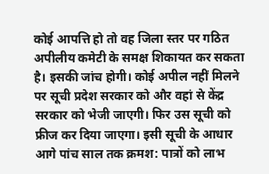कोई आपत्ति हो तो वह जिला स्तर पर गठित अपीलीय कमेटी के समक्ष शिकायत कर सकता है। इसकी जांच होगी। कोई अपील नहीं मिलने पर सूची प्रदेश सरकार को और वहां से केंद्र सरकार को भेजी जाएगी। फिर उस सूची को फ्रीज कर दिया जाएगा। इसी सूची के आधार आगे पांच साल तक क्रमश: पात्रों को लाभ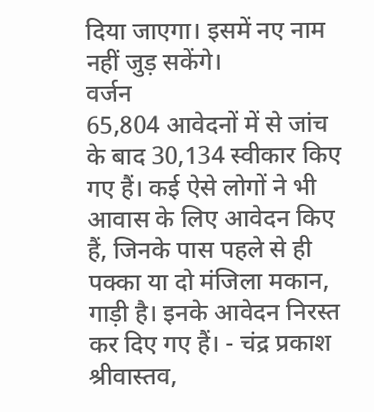दिया जाएगा। इसमें नए नाम नहीं जुड़ सकेंगे।
वर्जन
65,804 आवेदनों में से जांच के बाद 30,134 स्वीकार किए गए हैं। कई ऐसे लोगों ने भी आवास के लिए आवेदन किए हैं, जिनके पास पहले से ही पक्का या दो मंजिला मकान, गाड़ी है। इनके आवेदन निरस्त कर दिए गए हैं। - चंद्र प्रकाश श्रीवास्तव,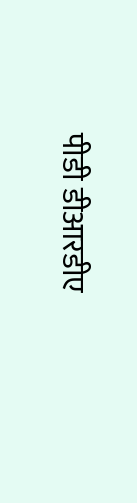पीडी डीआरडीए